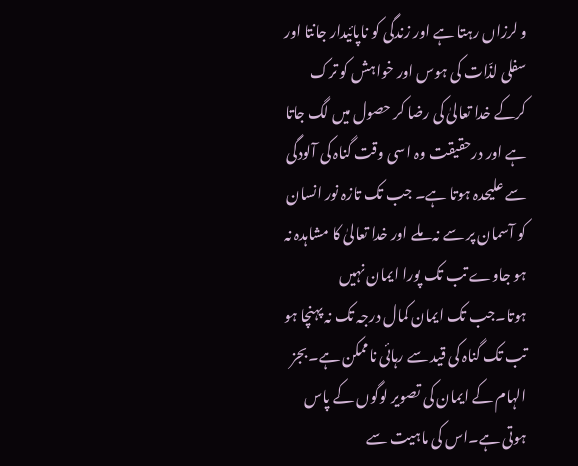و لرزاں رہتا ہے اور زندگی کو ناپائیدار جانتا اور سفلی لذّات کی ہوس اور خواہش کو ترک کرکے خدا تعالیٰ کی رضا کر حصول میں لگ جاتا ہے اور درحقیقت وہ اسی وقت گناہ کی آلودگی سے علیحدہ ہوتا ہے۔ جب تک تازہ نور انسان کو آسمان پر سے نہ ملے اور خدا تعالیٰ کا مشاہدہ نہ ہو جاوے تب تک پورا ایمان نہیں ہوتا۔جب تک ایمان کمال درجہ تک نہ پہنچا ہو تب تک گناہ کی قید سے رہائی ناممکن ہے۔بجز الہام کے ایمان کی تصویر لوگوں کے پاس ہوتی ہے۔اس کی ماہیت سے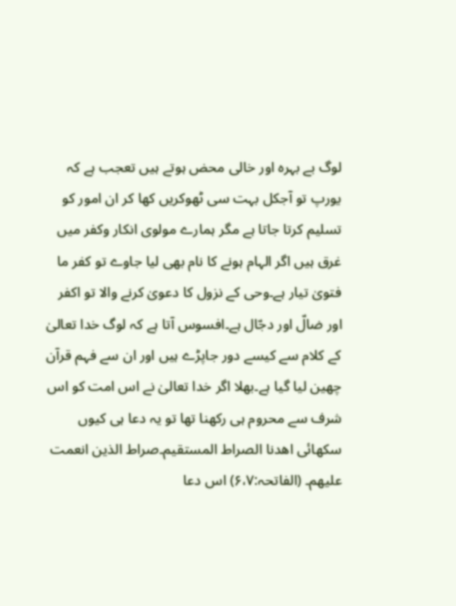لوگ بے بہرہ اور خالی محض ہوتے ہیں تعجب ہے کہ یورپ تو آجکل بہت سی ٹھوکریں کھا کر ان امور کو تسلیم کرتا جاتا ہے مگر ہمارے مولوی انکار وکفر میں غرق ہیں اگر الہام ہونے کا نام بھی لیا جاوے تو کفر ما فتویٰ تیار ہے۔وحی کے نزول کا دعویٰ کرنے والا تو اکفر اور ضالّ اور دجّال ہے۔افسوس آتا ہے کہ لوگ خدا تعالیٰ کے کلام سے کیسے دور جاپڑے ہیں اور ان سے فہم قرآن چھین لیا گیا ہے۔بھلا اگر خدا تعالیٰ نے اس امت کو اس شرف سے محروم ہی رکھنا تھا تو یہ دعا ہی کیوں سکھائی اھدنا الصراط المستقیم۔صراط الذین انعمت علیھم۔ (الفاتحہ:۶،۷) اس دعا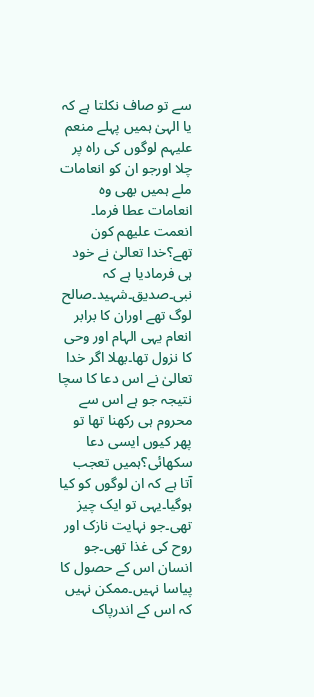سے تو صاف نکلتا ہے کہ یا الہیٰ ہمیں پہلے منعم علیہم لوگوں کی راہ پر چلا اورجو ان کو انعامات ملے ہمیں بھی وہ انعامات عطا فرما۔ انعمت علیھم کون تھے؟خدا تعالیٰ نے خود ہی فرمادیا ہے کہ نبی۔صدیق۔شہید۔صالح لوگ تھے اوران کا برابر انعام یہی الہام اور وحی کا نزول تھا۔بھلا اگر خدا تعالیٰ نے اس دعا کا سچا نتیجہ جو ہے اس سے محروم ہی رکھنا تھا تو پھر کیوں ایسی دعا سکھائی؟ہمیں تعجب آتا ہے کہ ان لوگوں کو کیا ہوگیا۔یہی تو ایک چیز تھی۔جو نہایت نازک اور روح کی غذا تھی۔جو انسان اس کے حصول کا پیاسا نہیں۔ممکن نہیں کہ اس کے اندرپاک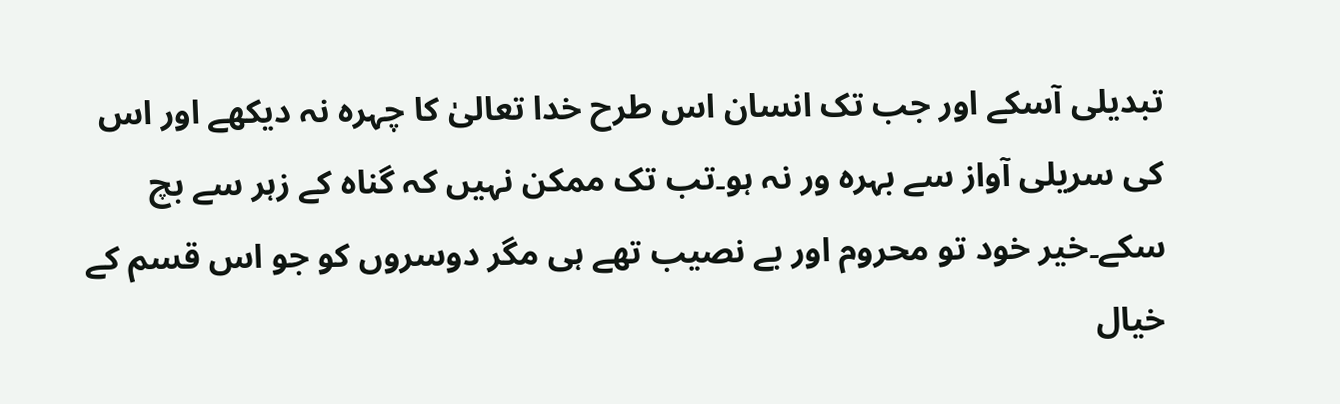تبدیلی آسکے اور جب تک انسان اس طرح خدا تعالیٰ کا چہرہ نہ دیکھے اور اس کی سریلی آواز سے بہرہ ور نہ ہو۔تب تک ممکن نہیں کہ گناہ کے زہر سے بچ سکے۔خیر خود تو محروم اور بے نصیب تھے ہی مگر دوسروں کو جو اس قسم کے خیال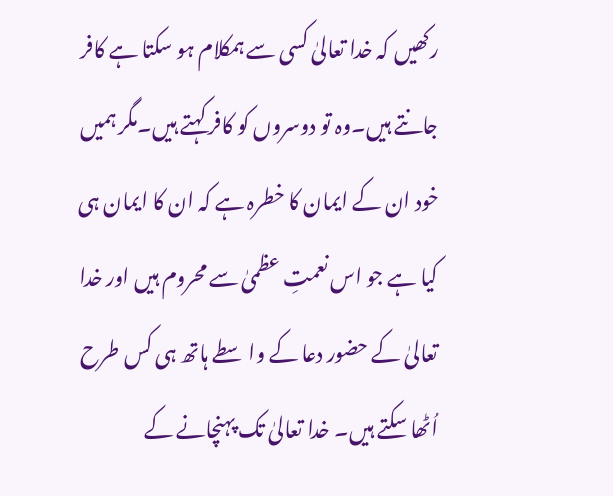رکھیں کہ خدا تعالیٰ کسی سے ہمکلام ہو سکتا ہے کافر جانتے ہیں۔وہ تو دوسروں کو کافر کہتے ہیں۔مگر ہمیں خود ان کے ایمان کا خطرہ ہے کہ ان کا ایمان ہی کیا ہے جو اس نعمتِ عظمیٰ سے محروم ہیں اور خدا تعالیٰ کے حضور دعا کے واسطے ہاتھ ہی کس طرح اُٹھا سکتے ہیں۔ خدا تعالیٰ تک پہنچانے کے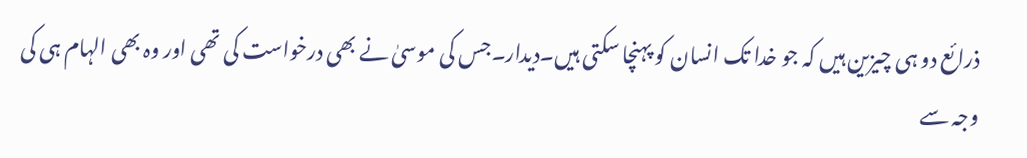ذرائع دو ہی چیزین ہیں کہ جو خدا تک انسان کو پہنچا سکتی ہیں۔دیدار۔جس کی موسیٰ نے بھی درخواست کی تھی اور وہ بھی الہام ہی کی وجہ سے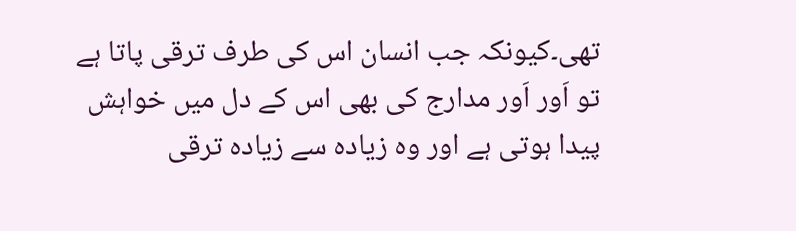تھی۔کیونکہ جب انسان اس کی طرف ترقی پاتا ہے تو اَور اَور مدارج کی بھی اس کے دل میں خواہش پیدا ہوتی ہے اور وہ زیادہ سے زیادہ ترقی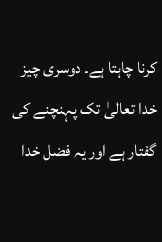کرنا چاہتا ہے۔ دوسری چیز خدا تعالیٰ تک پہنچنے کی گفتار ہے اور یہ فضل خدا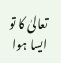تعالیٰ کا تو ایسا ہوا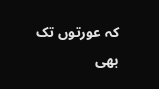کہ عورتوں تک بھی